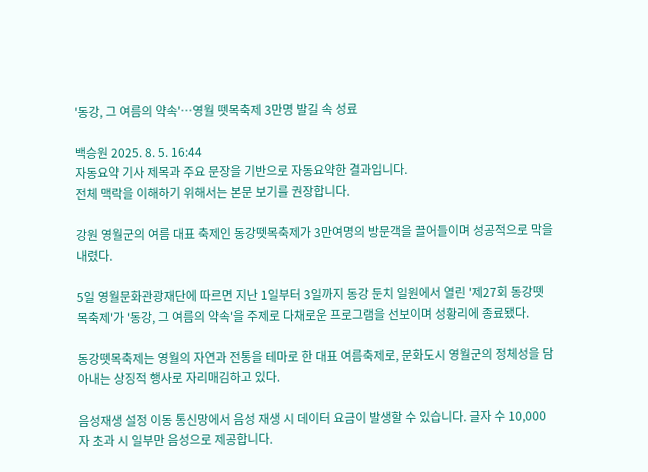'동강, 그 여름의 약속'…영월 뗏목축제 3만명 발길 속 성료

백승원 2025. 8. 5. 16:44
자동요약 기사 제목과 주요 문장을 기반으로 자동요약한 결과입니다.
전체 맥락을 이해하기 위해서는 본문 보기를 권장합니다.

강원 영월군의 여름 대표 축제인 동강뗏목축제가 3만여명의 방문객을 끌어들이며 성공적으로 막을 내렸다.

5일 영월문화관광재단에 따르면 지난 1일부터 3일까지 동강 둔치 일원에서 열린 '제27회 동강뗏목축제'가 '동강, 그 여름의 약속'을 주제로 다채로운 프로그램을 선보이며 성황리에 종료됐다.

동강뗏목축제는 영월의 자연과 전통을 테마로 한 대표 여름축제로, 문화도시 영월군의 정체성을 담아내는 상징적 행사로 자리매김하고 있다.

음성재생 설정 이동 통신망에서 음성 재생 시 데이터 요금이 발생할 수 있습니다. 글자 수 10,000자 초과 시 일부만 음성으로 제공합니다.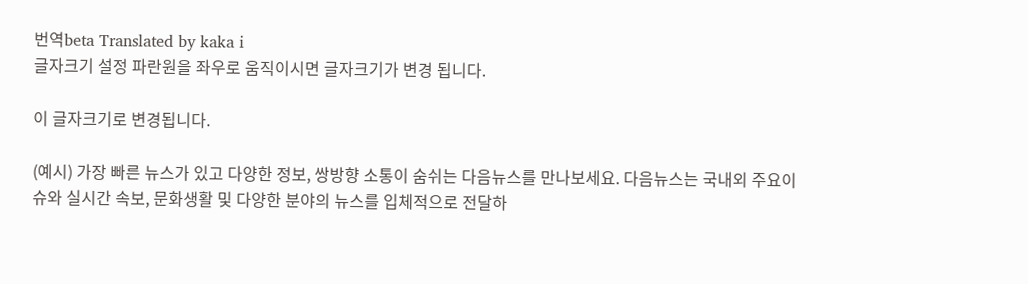번역beta Translated by kaka i
글자크기 설정 파란원을 좌우로 움직이시면 글자크기가 변경 됩니다.

이 글자크기로 변경됩니다.

(예시) 가장 빠른 뉴스가 있고 다양한 정보, 쌍방향 소통이 숨쉬는 다음뉴스를 만나보세요. 다음뉴스는 국내외 주요이슈와 실시간 속보, 문화생활 및 다양한 분야의 뉴스를 입체적으로 전달하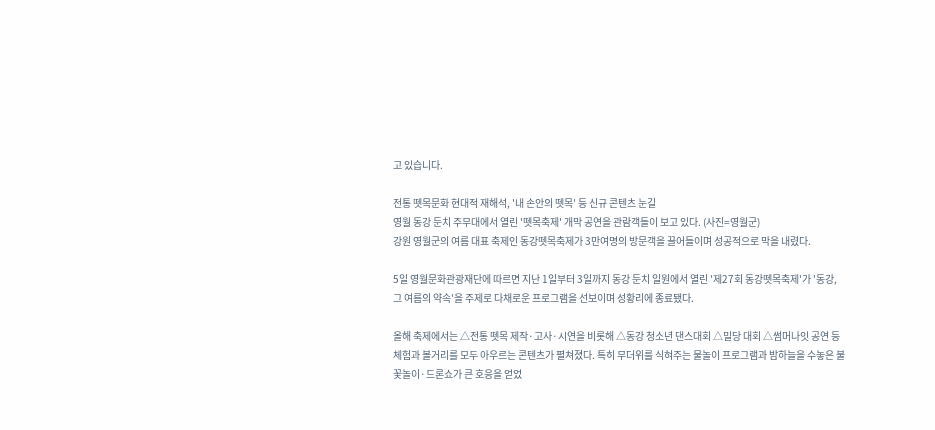고 있습니다.

전통 뗏목문화 현대적 재해석, '내 손안의 뗏목' 등 신규 콘텐츠 눈길
영월 동강 둔치 주무대에서 열린 '뗏목축제' 개막 공연을 관람객들이 보고 있다. (사진=영월군)
강원 영월군의 여름 대표 축제인 동강뗏목축제가 3만여명의 방문객을 끌어들이며 성공적으로 막을 내렸다.

5일 영월문화관광재단에 따르면 지난 1일부터 3일까지 동강 둔치 일원에서 열린 '제27회 동강뗏목축제'가 '동강, 그 여름의 약속'을 주제로 다채로운 프로그램을 선보이며 성황리에 종료됐다.

올해 축제에서는 △전통 뗏목 제작·고사·시연을 비롯해 △동강 청소년 댄스대회 △밀당 대회 △썸머나잇 공연 등 체험과 볼거리를 모두 아우르는 콘텐츠가 펼쳐졌다. 특히 무더위를 식혀주는 물놀이 프로그램과 밤하늘을 수놓은 불꽃놀이·드론쇼가 큰 호응을 얻었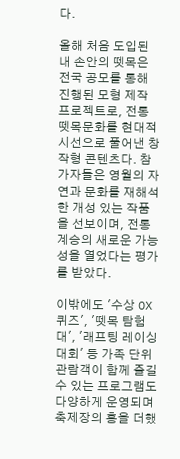다.

올해 처음 도입된 내 손안의 뗏목은 전국 공모를 통해 진행된 모형 제작 프로젝트로, 전통 뗏목문화를 현대적 시선으로 풀어낸 창작형 콘텐츠다. 참가자들은 영월의 자연과 문화를 재해석한 개성 있는 작품을 선보이며, 전통 계승의 새로운 가능성을 열었다는 평가를 받았다.

이밖에도 '수상 OX퀴즈', '뗏목 탐험대', '래프팅 레이싱대회' 등 가족 단위 관람객이 함께 즐길 수 있는 프로그램도 다양하게 운영되며 축제장의 흥을 더했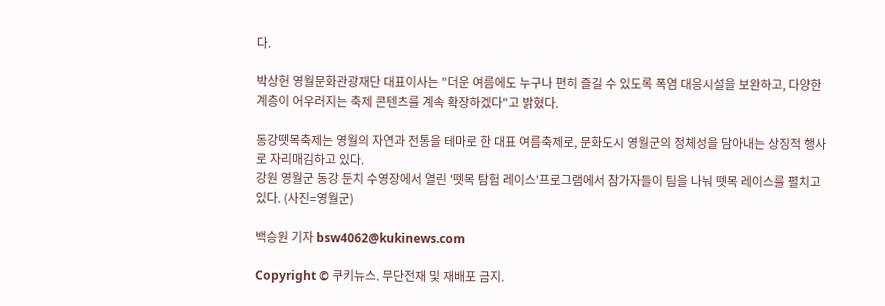다.

박상헌 영월문화관광재단 대표이사는 "더운 여름에도 누구나 편히 즐길 수 있도록 폭염 대응시설을 보완하고, 다양한 계층이 어우러지는 축제 콘텐츠를 계속 확장하겠다"고 밝혔다.

동강뗏목축제는 영월의 자연과 전통을 테마로 한 대표 여름축제로, 문화도시 영월군의 정체성을 담아내는 상징적 행사로 자리매김하고 있다.
강원 영월군 동강 둔치 수영장에서 열린 '뗏목 탐험 레이스'프로그램에서 참가자들이 팀을 나눠 뗏목 레이스를 펼치고 있다. (사진=영월군)

백승원 기자 bsw4062@kukinews.com

Copyright © 쿠키뉴스. 무단전재 및 재배포 금지.